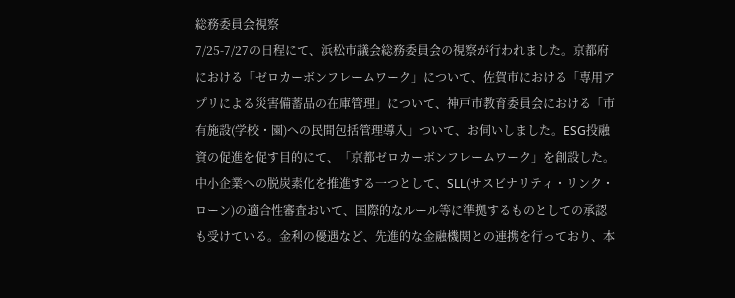総務委員会視察
7/25-7/27の日程にて、浜松市議会総務委員会の視察が行われました。京都府における「ゼロカーボンフレームワーク」について、佐賀市における「専用アプリによる災害備蓄品の在庫管理」について、神戸市教育委員会における「市有施設(学校・園)への民間包括管理導入」ついて、お伺いしました。ESG投融資の促進を促す目的にて、「京都ゼロカーボンフレームワーク」を創設した。中小企業への脱炭素化を推進する一つとして、SLL(サスビナリティ・リンク・ローン)の適合性審査おいて、国際的なルール等に準拠するものとしての承認も受けている。金利の優遇など、先進的な金融機関との連携を行っており、本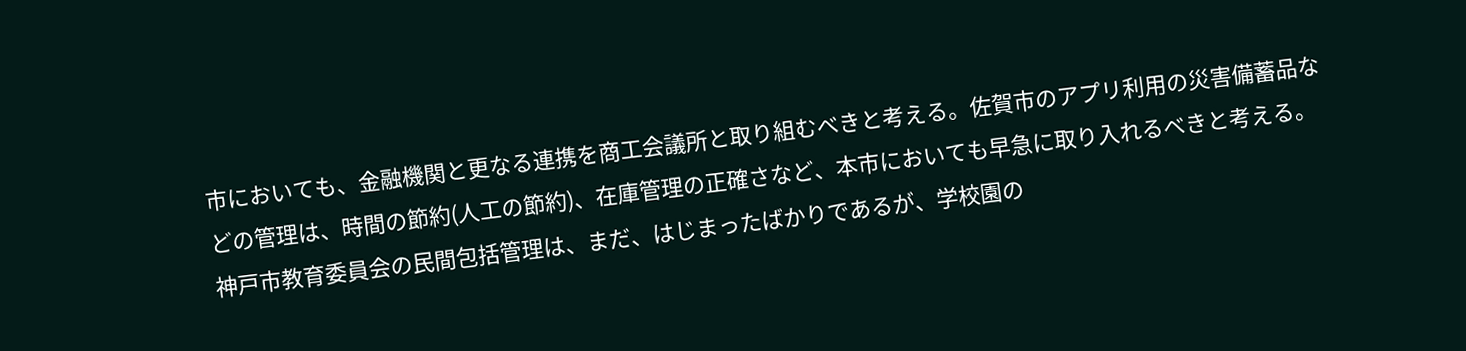市においても、金融機関と更なる連携を商工会議所と取り組むべきと考える。佐賀市のアプリ利用の災害備蓄品などの管理は、時間の節約(人工の節約)、在庫管理の正確さなど、本市においても早急に取り入れるべきと考える。神戸市教育委員会の民間包括管理は、まだ、はじまったばかりであるが、学校園の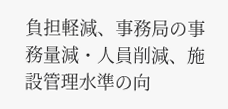負担軽減、事務局の事務量減・人員削減、施設管理水準の向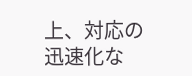上、対応の迅速化な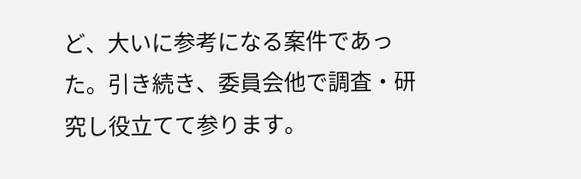ど、大いに参考になる案件であった。引き続き、委員会他で調査・研究し役立てて参ります。